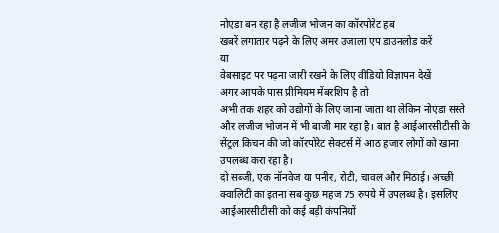नोएडा बन रहा है लजीज भोजन का कॉरपोरेट हब
खबरें लगातार पढ़ने के लिए अमर उजाला एप डाउनलोड करें
या
वेबसाइट पर पढ़ना जारी रखने के लिए वीडियो विज्ञापन देखें
अगर आपके पास प्रीमियम मेंबरशिप है तो
अभी तक शहर को उद्योगों के लिए जाना जाता था लेकिन नोएडा सस्ते और लजीज भोजन में भी बाजी मार रहा है। बात है आईआरसीटीसी के सेंट्रल किचन की जो कॉरपोरेट सेक्टर्स में आठ हजार लोगों को खाना उपलब्ध करा रहा है।
दो सब्जी, एक नॉनवेज या पनीर, रोटी, चावल और मिठाई। अच्छी क्वालिटी का इतना सब कुछ महज 75 रुपये में उपलब्ध है। इसलिए आईआरसीटीसी को कई बड़ी कंपनियों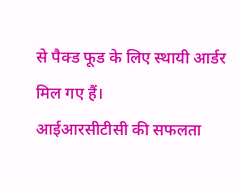से पैक्ड फूड के लिए स्थायी आर्डर मिल गए हैं।
आईआरसीटीसी की सफलता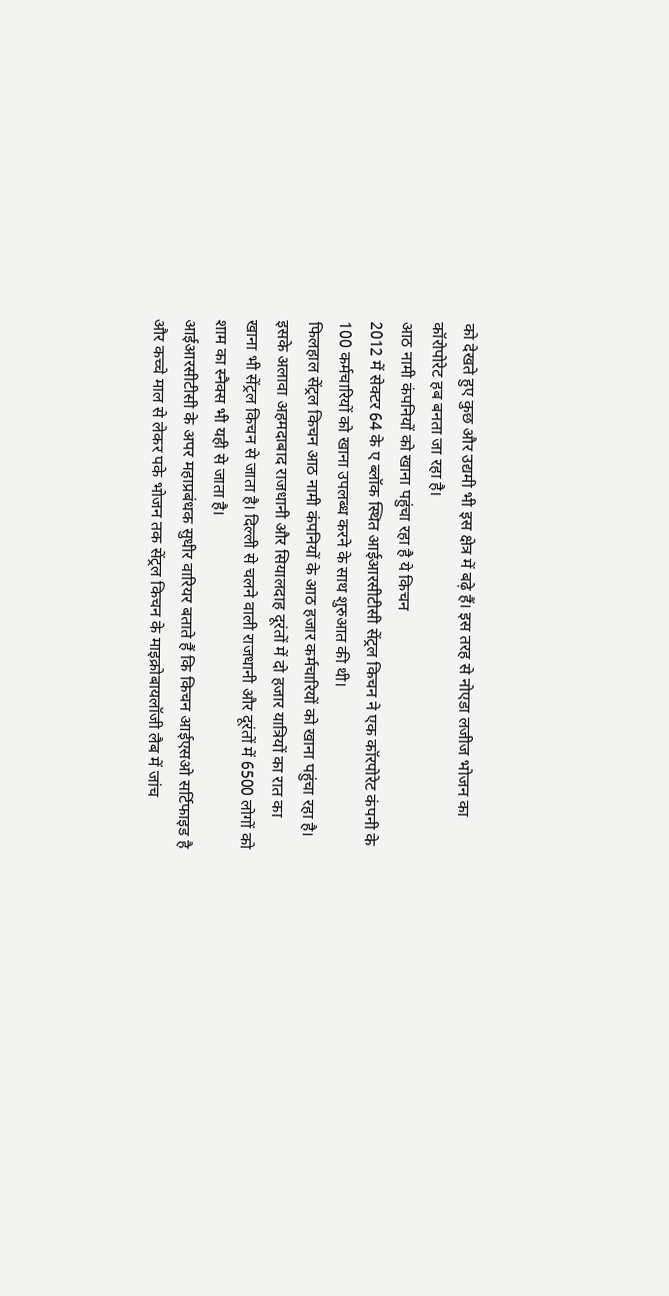को देखते हुए कुछ और उद्यमी भी इस क्षेत्र में बढ़े हैं। इस तरह से नोएडा लजीज भोजन का कॉरोपोरेट हब बनता जा रहा है।
आठ नामी कंपनियों को खाना पहुंचा रहा है ये किचन
2012 में सेक्टर 64 के ए ब्लॉक स्थित आईआरसीटीसी सेंट्रल किचन ने एक कॉरपोरेट कंपनी के 100 कर्मचारियों को खाना उपलब्ध करने के साथ शुरुआत की थी।
फिलहाल सेंट्रल किचन आठ नामी कंपनियों के आठ हजार कर्मचारियों को खाना पहुंचा रहा है। इसके अलावा अहमदाबाद राजधानी और सियालदाह दूरंतों में दो हजार यात्रियों का रात का खाना भी सेंट्रल किचन से जाता है। दिल्ली से चलने वाली राजधानी और दूरंतों में 6500 लोगों को शाम का स्नैक्स भी यही से जाता है।
आईआरसीटीसी के अपर महाप्रबंधक सुधीर वारियर बताते हैं कि किचन आईएसओ सर्टिफाइड है और कच्चे माल से लेकर पके भोजन तक सेंट्रल किचन के माइक्रोबायलॉजी लैब में जांच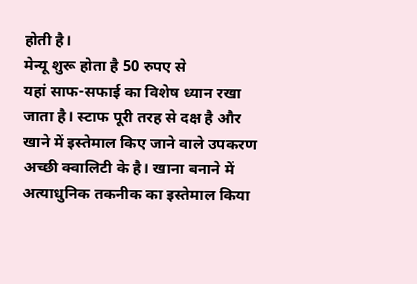होती है।
मेन्यू शुरू होता है 50 रुपए से
यहां साफ-सफाई का विशेष ध्यान रखा जाता है। स्टाफ पूरी तरह से दक्ष है और खाने में इस्तेमाल किए जाने वाले उपकरण अच्छी क्वालिटी के है। खाना बनाने में अत्याधुनिक तकनीक का इस्तेमाल किया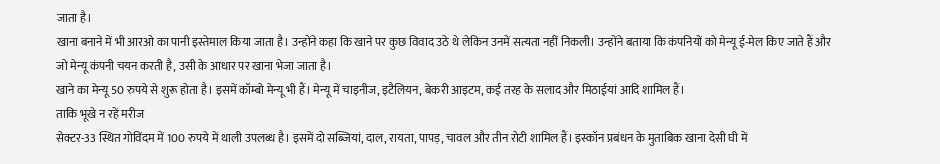जाता है।
खाना बनाने में भी आरओ का पानी इस्तेमाल किया जाता है। उन्होंने कहा कि खाने पर कुछ विवाद उठे थे लेकिन उनमें सत्यता नहीं निकली। उन्होंने बताया कि कंपनियों को मेन्यू ई-मेल किए जाते हैं और जो मेन्यू कंपनी चयन करती है, उसी के आधार पर खाना भेजा जाता है।
खाने का मेन्यू 50 रुपये से शुरू होता है। इसमें कॉम्बो मेन्यू भी हैं। मेन्यू में चाइनीज, इटैलियन, बेकरी आइटम, कई तरह के सलाद और मिठाईयां आदि शामिल हैं।
ताकि भूखे न रहें मरीज
सेक्टर-33 स्थित गोविंदम में 100 रुपये में थाली उपलब्ध है। इसमें दो सब्जियां, दाल, रायता, पापड़, चावल और तीन रोटी शामिल हैं। इस्कॉन प्रबंधन के मुताबिक खाना देसी घी में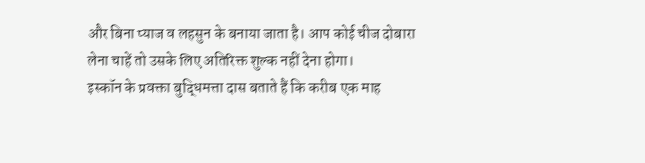और बिना प्याज व लहसुन के बनाया जाता है। आप कोई चीज दोबारा लेना चाहें तो उसके लिए अतिरिक्त शुल्क नहीं देना होगा।
इस्कॉन के प्रवक्ता बुद्धिमत्ता दास बताते हैं कि करीब एक माह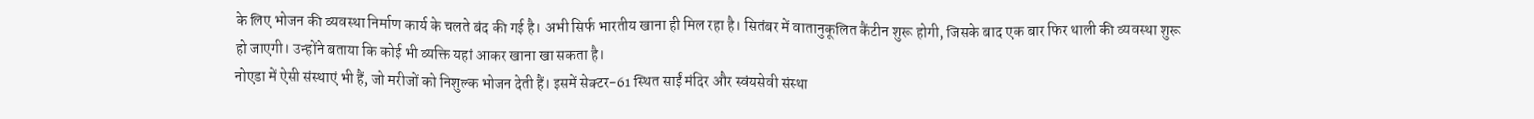के लिए भोजन की व्यवस्था निर्माण कार्य के चलते बंद की गई है। अभी सिर्फ भारतीय खाना ही मिल रहा है। सितंबर में वातानुकूलित कैंटीन शुरू होगी, जिसके बाद एक बार फिर थाली की व्यवस्था शुरू हो जाएगी। उन्होंने बताया कि कोई भी व्यक्ति यहां आकर खाना खा सकता है।
नोएडा में ऐसी संस्थाएं भी हैं, जो मरीजों को निशुल्क भोजन देती हैं। इसमें सेक्टर-61 स्थित साईं मंदिर और स्वंयसेवी संस्था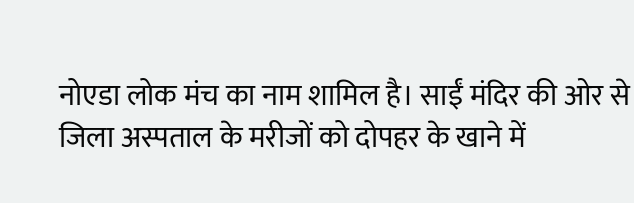नोएडा लोक मंच का नाम शामिल है। साईं मंदिर की ओर से जिला अस्पताल के मरीजों को दोपहर के खाने में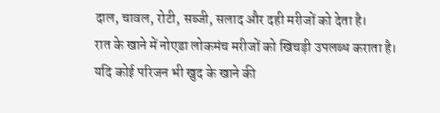दाल, चावल, रोटी, सब्जी, सलाद और दही मरीजों को देता है।
रात के खाने में नोएडा लोकमंच मरीजों को खिचड़ी उपलब्ध कराता है। यदि कोई परिजन भी खुद के खाने की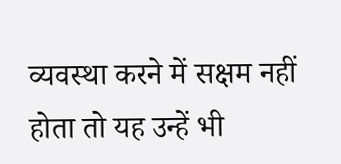व्यवस्था करने में सक्षम नहीं होता तो यह उन्हें भी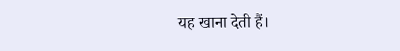यह खाना देती हैं।